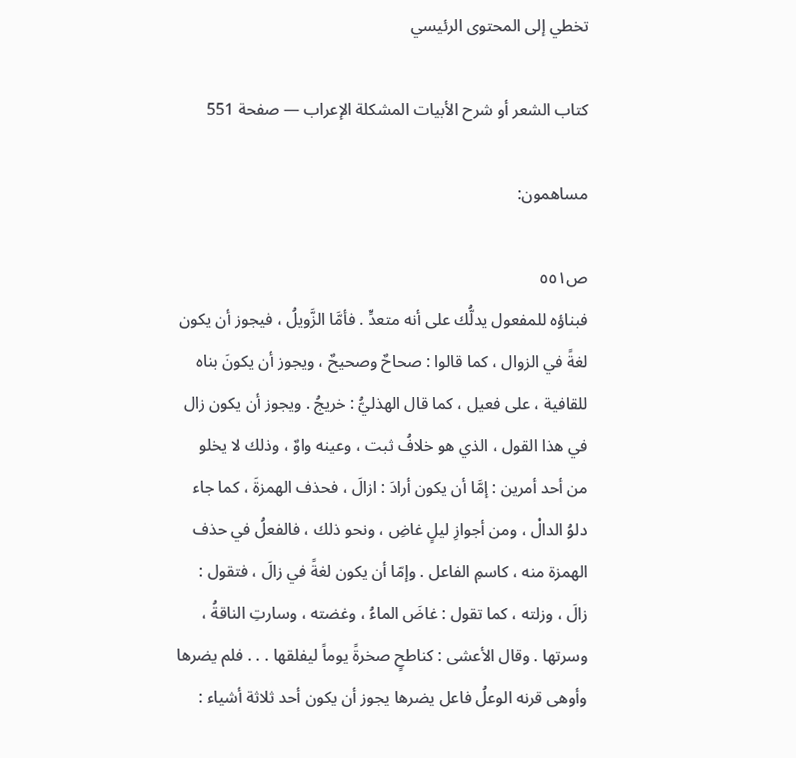تخطي إلى المحتوى الرئيسي

كتاب الشعر أو شرح الأبيات المشكلة الإعراب — صفحة 551

مساهمون:

ص٥٥١
فبناؤه للمفعول يدلُّك على أنه متعدٍّ . فأمَّا الزَّويلُ ، فيجوز أن يكون لغةً في الزوال ، كما قالوا : صحاحٌ وصحيحٌ ، ويجوز أن يكونَ بناه للقافية ، على فعيل ، كما قال الهذليُّ : خريجُ . ويجوز أن يكون زال في هذا القول ، الذي هو خلافُ ثبت ، وعينه واوٌ ، وذلك لا يخلو من أحد أمرين : إمَّا أن يكون أرادَ : ازالَ ، فحذف الهمزةَ ، كما جاء دلوُ الدالْ ، ومن أجوازِ ليلٍ غاضِ ، ونحو ذلك ، فالفعلُ في حذف الهمزة منه ، كاسمِ الفاعل . وإمّا أن يكون لغةً في زالَ ، فتقول : زالَ ، وزلته ، كما تقول : غاضَ الماءُ ، وغضته ، وسارتِ الناقةُ ، وسرتها . وقال الأعشى : كناطحٍ صخرةً يوماً ليفلقها . . . فلم يضرها وأوهى قرنه الوعلُ فاعل يضرها يجوز أن يكون أحد ثلاثة أشياء :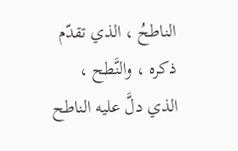الناطحُ ، الذي تقدّم ذكره ، والنَّطح ، الذي دلَّ عليه الناطح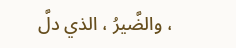، والضَّيرُ ، الذي دلَّ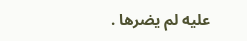عليه لم يضرها .